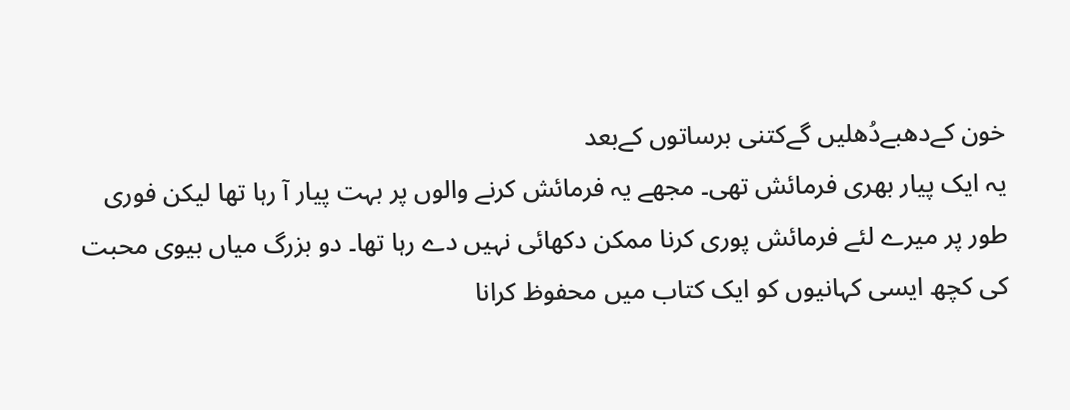خون کےدھبےدُھلیں گےکتنی برساتوں کےبعد
یہ ایک پیار بھری فرمائش تھی۔ مجھے یہ فرمائش کرنے والوں پر بہت پیار آ رہا تھا لیکن فوری طور پر میرے لئے فرمائش پوری کرنا ممکن دکھائی نہیں دے رہا تھا۔ دو بزرگ میاں بیوی محبت کی کچھ ایسی کہانیوں کو ایک کتاب میں محفوظ کرانا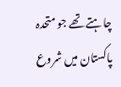چاہتے تھے جو متحدہ پاکستان میں شروع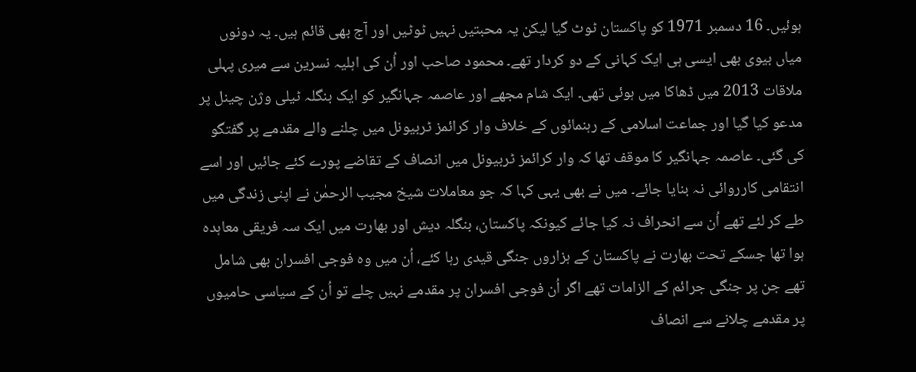ہوئیں۔ 16 دسمبر 1971 کو پاکستان ٹوٹ گیا لیکن یہ محبتیں نہیں ٹوٹیں اور آج بھی قائم ہیں۔ یہ دونوں میاں بیوی بھی ایسی ہی ایک کہانی کے دو کردار تھے۔ محمود صاحب اور اُن کی اہلیہ نسرین سے میری پہلی ملاقات 2013 میں ڈھاکا میں ہوئی تھی۔ ایک شام مجھے اور عاصمہ جہانگیر کو ایک بنگلہ ٹیلی وژن چینل پر مدعو کیا گیا اور جماعت اسلامی کے رہنمائوں کے خلاف وار کرائمز ٹربیونل میں چلنے والے مقدمے پر گفتگو کی گئی۔ عاصمہ جہانگیر کا موقف تھا کہ وار کرائمز ٹربیونل میں انصاف کے تقاضے پورے کئے جائیں اور اسے انتقامی کارروائی نہ بنایا جائے۔ میں نے بھی یہی کہا کہ جو معاملات شیخ مجیب الرحمٰن نے اپنی زندگی میں طے کر لئے تھے اُن سے انحراف نہ کیا جائے کیونکہ پاکستان، بنگلہ دیش اور بھارت میں ایک سہ فریقی معاہدہ ہوا تھا جسکے تحت بھارت نے پاکستان کے ہزاروں جنگی قیدی رہا کئے، اُن میں وہ فوجی افسران بھی شامل تھے جن پر جنگی جرائم کے الزامات تھے اگر اُن فوجی افسران پر مقدمے نہیں چلے تو اُن کے سیاسی حامیوں پر مقدمے چلانے سے انصاف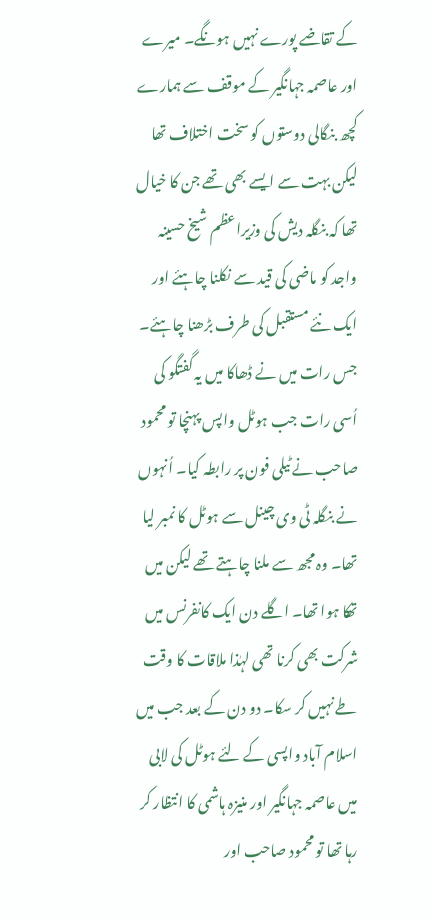کے تقاضے پورے نہیں ہونگے۔ میرے اور عاصمہ جہانگیر کے موقف سے ہمارے کچھ بنگالی دوستوں کو سخت اختلاف تھا لیکن بہت سے ایسے بھی تھے جن کا خیال تھا کہ بنگلہ دیش کی وزیراعظم شیخ حسینہ واجد کو ماضی کی قید سے نکلنا چاہئے اور ایک نئے مستقبل کی طرف بڑھنا چاہئے۔ جس رات میں نے ڈھاکا میں یہ گفتگو کی اُسی رات جب ہوٹل واپس پہنچا تو محمود صاحب نے ٹیلی فون پر رابطہ کیا۔ اُنہوں نے بنگلہ ٹی وی چینل سے ہوٹل کا نمبر لیا تھا۔ وہ مجھ سے ملنا چاہتے تھے لیکن میں تھکا ہوا تھا۔ اگلے دن ایک کانفرنس میں شرکت بھی کرنا تھی لہٰذا ملاقات کا وقت طے نہیں کر سکا۔ دو دن کے بعد جب میں اسلام آباد واپسی کے لئے ہوٹل کی لابی میں عاصمہ جہانگیر اور منیزہ ہاشمی کا انتظار کر رہا تھا تو محمود صاحب اور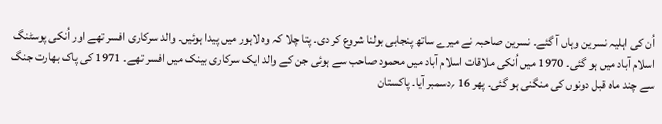اُن کی اہلیہ نسرین وہاں آ گئے۔ نسرین صاحبہ نے میرے ساتھ پنجابی بولنا شروع کر دی۔ پتا چلا کہ وہ لاہور میں پیدا ہوئیں۔ والد سرکاری افسر تھے اور اُنکی پوسٹنگ اسلام آباد میں ہو گئی۔ 1970 میں اُنکی ملاقات اسلام آباد میں محمود صاحب سے ہوئی جن کے والد ایک سرکاری بینک میں افسر تھے۔ 1971 کی پاک بھارت جنگ سے چند ماہ قبل دونوں کی منگنی ہو گئی۔ پھر 16 ؍دسمبر آیا۔ پاکستان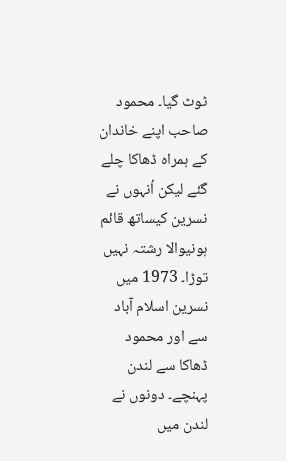ٹوٹ گیا۔ محمود صاحب اپنے خاندان کے ہمراہ ڈھاکا چلے گئے لیکن اُنہوں نے نسرین کیساتھ قائم ہونیوالا رشتہ نہیں توڑا۔ 1973 میں نسرین اسلام آباد سے اور محمود ڈھاکا سے لندن پہنچے۔ دونوں نے لندن میں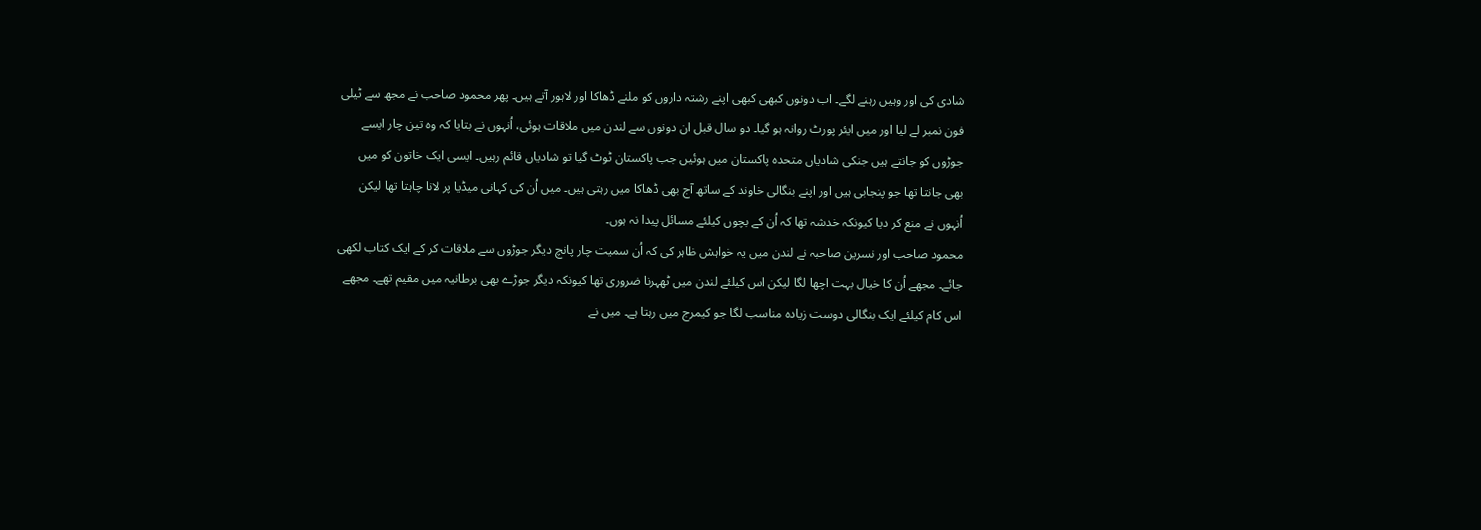شادی کی اور وہیں رہنے لگے۔ اب دونوں کبھی کبھی اپنے رشتہ داروں کو ملنے ڈھاکا اور لاہور آتے ہیں۔ پھر محمود صاحب نے مجھ سے ٹیلی فون نمبر لے لیا اور میں ایئر پورٹ روانہ ہو گیا۔ دو سال قبل ان دونوں سے لندن میں ملاقات ہوئی، اُنہوں نے بتایا کہ وہ تین چار ایسے جوڑوں کو جانتے ہیں جنکی شادیاں متحدہ پاکستان میں ہوئیں جب پاکستان ٹوٹ گیا تو شادیاں قائم رہیں۔ ایسی ایک خاتون کو میں بھی جانتا تھا جو پنجابی ہیں اور اپنے بنگالی خاوند کے ساتھ آج بھی ڈھاکا میں رہتی ہیں۔ میں اُن کی کہانی میڈیا پر لانا چاہتا تھا لیکن اُنہوں نے منع کر دیا کیونکہ خدشہ تھا کہ اُن کے بچوں کیلئے مسائل پیدا نہ ہوں۔
محمود صاحب اور نسرین صاحبہ نے لندن میں یہ خواہش ظاہر کی کہ اُن سمیت چار پانچ دیگر جوڑوں سے ملاقات کر کے ایک کتاب لکھی جائے۔ مجھے اُن کا خیال بہت اچھا لگا لیکن اس کیلئے لندن میں ٹھہرنا ضروری تھا کیونکہ دیگر جوڑے بھی برطانیہ میں مقیم تھے۔ مجھے اس کام کیلئے ایک بنگالی دوست زیادہ مناسب لگا جو کیمرج میں رہتا ہے۔ میں نے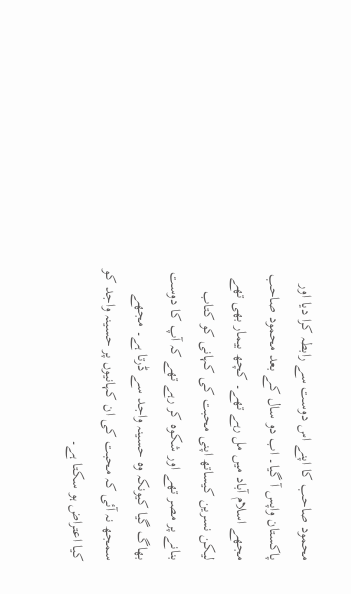محمود صاحب کا اپنے اس دوست سے رابطہ کرا دیا اور پاکستان واپس آ گیا۔ اب دو سال کے بعد محمود صاحب مجھے اسلام آباد میں مل رہے تھے۔ کچھ بیمار بھی تھے لیکن نسرین کیساتھ اپنی محبت کی کہانی کو کتاب بنانے پر مصر تھے اور شکوہ کر رہے تھے کہ آپ کا دوست بھاگ گیا کیونکہ وہ حسینہ واجد سے ڈرتا ہے۔ مجھے سمجھ نہ آئی کہ محبت کی ان کہانیوں پر حسینہ واجد کو کیا اعتراض ہو سکتا ہے۔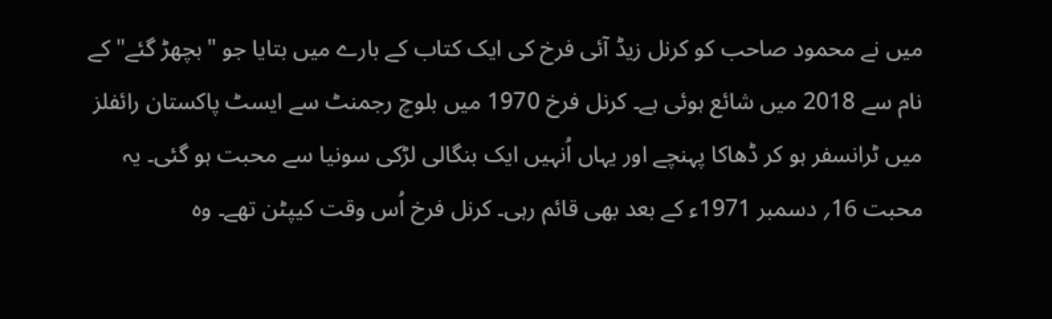میں نے محمود صاحب کو کرنل زیڈ آئی فرخ کی ایک کتاب کے بارے میں بتایا جو "بچھڑ گئے" کے نام سے 2018 میں شائع ہوئی ہے۔ کرنل فرخ 1970 میں بلوچ رجمنٹ سے ایسٹ پاکستان رائفلز میں ٹرانسفر ہو کر ڈھاکا پہنچے اور یہاں اُنہیں ایک بنگالی لڑکی سونیا سے محبت ہو گئی۔ یہ محبت 16؍ دسمبر 1971ء کے بعد بھی قائم رہی۔ کرنل فرخ اُس وقت کیپٹن تھے۔ وہ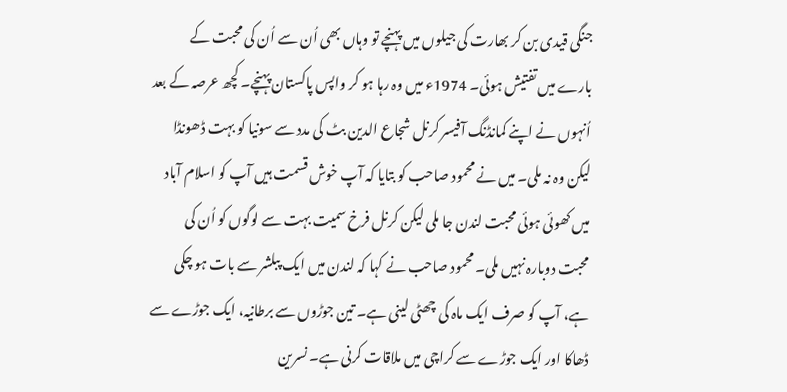جنگی قیدی بن کر بھارت کی جیلوں میں پہنچے تو وہاں بھی اُن سے اُن کی محبت کے بارے میں تفتیش ہوئی۔ 1974ء میں وہ رہا ہو کر واپس پاکستان پہنچے۔ کچھ عرصہ کے بعد اُنہوں نے اپنے کمانڈنگ آفیسر کرنل شجاع الدین بٹ کی مدد سے سونیا کو بہت ڈھونڈا لیکن وہ نہ ملی۔ میں نے محمود صاحب کو بتایا کہ آپ خوش قسمت ہیں آپ کو اسلام آباد میں کھوئی ہوئی محبت لندن جا ملی لیکن کرنل فرخ سمیت بہت سے لوگوں کو اُن کی محبت دوبارہ نہیں ملی۔ محمود صاحب نے کہا کہ لندن میں ایک پبلشر سے بات ہو چکی ہے، آپ کو صرف ایک ماہ کی چھٹی لینی ہے۔ تین جوڑوں سے برطانیہ، ایک جوڑے سے ڈھاکا اور ایک جوڑے سے کراچی میں ملاقات کرنی ہے۔ نسرین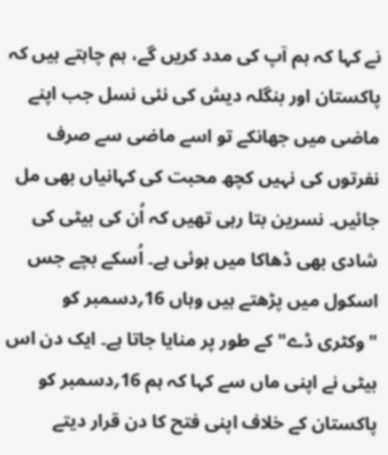نے کہا کہ ہم آپ کی مدد کریں گے، ہم چاہتے ہیں کہ پاکستان اور بنگلہ دیش کی نئی نسل جب اپنے ماضی میں جھانکے تو اسے ماضی سے صرف نفرتوں کی نہیں کچھ محبت کی کہانیاں بھی مل جائیں۔ نسرین بتا رہی تھیں کہ اُن کی بیٹی کی شادی بھی ڈھاکا میں ہوئی ہے۔ اُسکے بچے جس اسکول میں پڑھتے ہیں وہاں 16؍دسمبر کو "وکٹری ڈے" کے طور پر منایا جاتا ہے۔ ایک دن اس بیٹی نے اپنی ماں سے کہا کہ ہم 16؍دسمبر کو پاکستان کے خلاف اپنی فتح کا دن قرار دیتے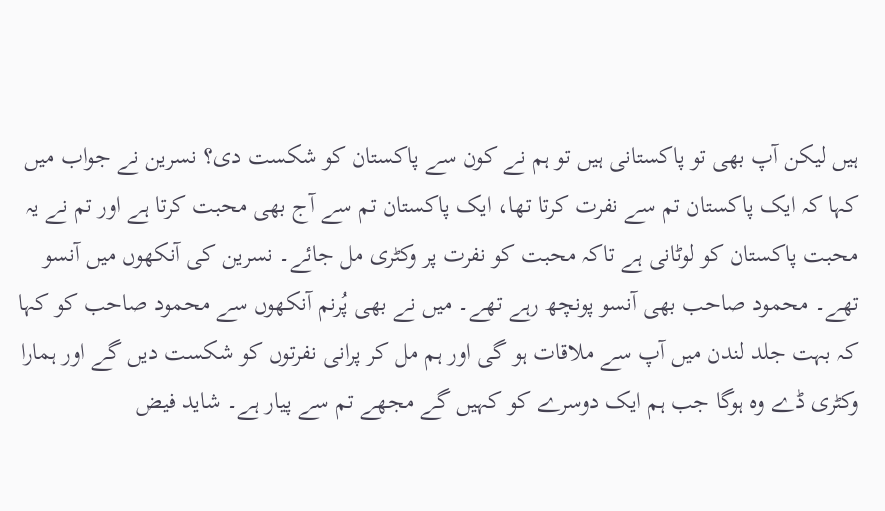ہیں لیکن آپ بھی تو پاکستانی ہیں تو ہم نے کون سے پاکستان کو شکست دی؟ نسرین نے جواب میں کہا کہ ایک پاکستان تم سے نفرت کرتا تھا، ایک پاکستان تم سے آج بھی محبت کرتا ہے اور تم نے یہ محبت پاکستان کو لوٹانی ہے تاکہ محبت کو نفرت پر وکٹری مل جائے۔ نسرین کی آنکھوں میں آنسو تھے۔ محمود صاحب بھی آنسو پونچھ رہے تھے۔ میں نے بھی پُرنم آنکھوں سے محمود صاحب کو کہا کہ بہت جلد لندن میں آپ سے ملاقات ہو گی اور ہم مل کر پرانی نفرتوں کو شکست دیں گے اور ہمارا وکٹری ڈے وہ ہوگا جب ہم ایک دوسرے کو کہیں گے مجھے تم سے پیار ہے۔ شاید فیض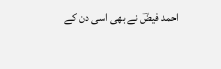احمد فیضؔ نے بھی اسی دن کے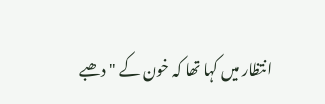انتظار میں کہا تھا کہ خون کے "دھبے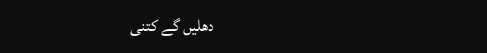دھلیں گے کتنی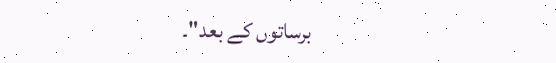برساتوں کے بعد"۔